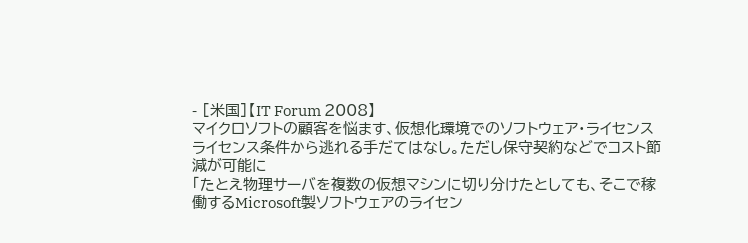- [米国]【IT Forum 2008】
マイクロソフトの顧客を悩ます、仮想化環境でのソフトウェア・ライセンス
ライセンス条件から逃れる手だてはなし。ただし保守契約などでコスト節減が可能に
「たとえ物理サーバを複数の仮想マシンに切り分けたとしても、そこで稼働するMicrosoft製ソフトウェアのライセン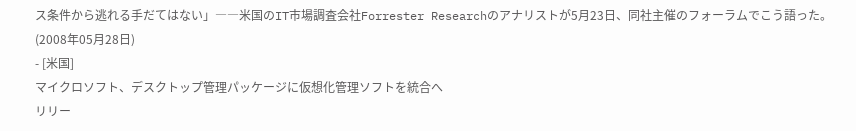ス条件から逃れる手だてはない」――米国のIT市場調査会社Forrester Researchのアナリストが5月23日、同社主催のフォーラムでこう語った。(2008年05月28日)
- [米国]
マイクロソフト、デスクトップ管理パッケージに仮想化管理ソフトを統合へ
リリー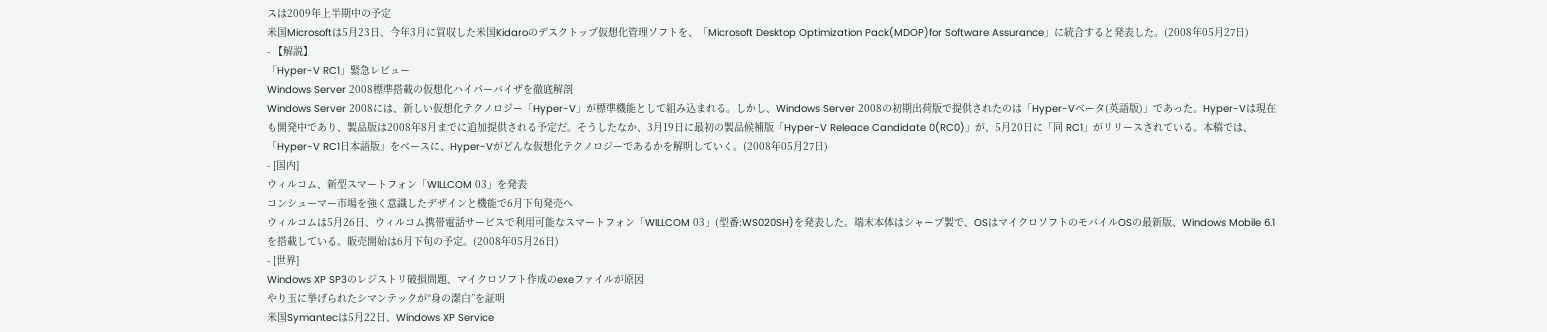スは2009年上半期中の予定
米国Microsoftは5月23日、今年3月に買収した米国Kidaroのデスクトップ仮想化管理ソフトを、「Microsoft Desktop Optimization Pack(MDOP)for Software Assurance」に統合すると発表した。(2008年05月27日)
- 【解説】
「Hyper-V RC1」緊急レビュー
Windows Server 2008標準搭載の仮想化ハイパーバイザを徹底解剖
Windows Server 2008には、新しい仮想化テクノロジー「Hyper-V」が標準機能として組み込まれる。しかし、Windows Server 2008の初期出荷版で提供されたのは「Hyper-Vベータ(英語版)」であった。Hyper-Vは現在も開発中であり、製品版は2008年8月までに追加提供される予定だ。そうしたなか、3月19日に最初の製品候補版「Hyper-V Releace Candidate 0(RC0)」が、5月20日に「同 RC1」がリリースされている。本稿では、「Hyper-V RC1日本語版」をベースに、Hyper-Vがどんな仮想化テクノロジーであるかを解明していく。(2008年05月27日)
- [国内]
ウィルコム、新型スマートフォン「WILLCOM 03」を発表
コンシューマー市場を強く意識したデザインと機能で6月下旬発売へ
ウィルコムは5月26日、ウィルコム携帯電話サービスで利用可能なスマートフォン「WILLCOM 03」(型番:WS020SH)を発表した。端末本体はシャープ製で、OSはマイクロソフトのモバイルOSの最新版、Windows Mobile 6.1を搭載している。販売開始は6月下旬の予定。(2008年05月26日)
- [世界]
Windows XP SP3のレジストリ破損問題、マイクロソフト作成のexeファイルが原因
やり玉に挙げられたシマンテックが“身の潔白”を証明
米国Symantecは5月22日、Windows XP Service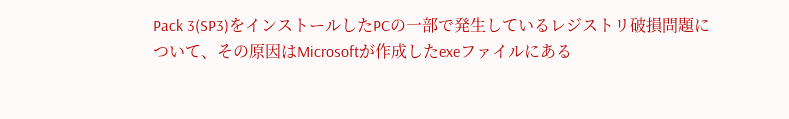Pack 3(SP3)をインストールしたPCの一部で発生しているレジストリ破損問題について、その原因はMicrosoftが作成したexeファイルにある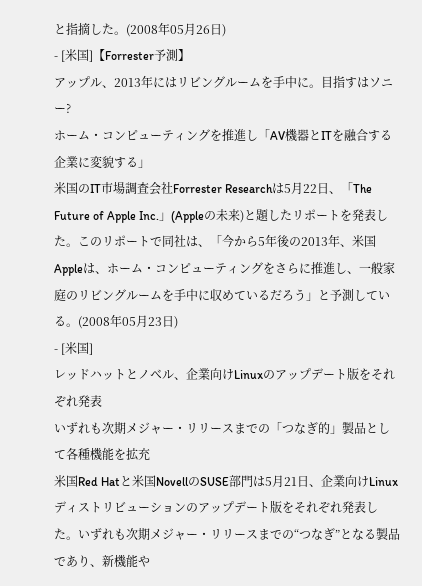と指摘した。(2008年05月26日)
- [米国]【Forrester予測】
アップル、2013年にはリビングルームを手中に。目指すはソニー?
ホーム・コンピューティングを推進し「AV機器とITを融合する企業に変貌する」
米国のIT市場調査会社Forrester Researchは5月22日、「The Future of Apple Inc.」(Appleの未来)と題したリポートを発表した。このリポートで同社は、「今から5年後の2013年、米国Appleは、ホーム・コンピューティングをさらに推進し、一般家庭のリビングルームを手中に収めているだろう」と予測している。(2008年05月23日)
- [米国]
レッドハットとノベル、企業向けLinuxのアップデート版をそれぞれ発表
いずれも次期メジャー・リリースまでの「つなぎ的」製品として各種機能を拡充
米国Red Hatと米国NovellのSUSE部門は5月21日、企業向けLinuxディストリビューションのアップデート版をそれぞれ発表した。いずれも次期メジャー・リリースまでの“つなぎ”となる製品であり、新機能や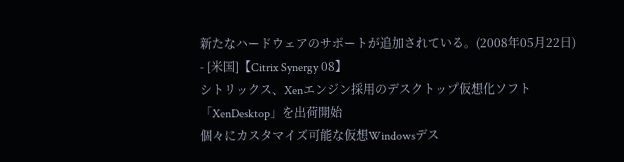新たなハードウェアのサポートが追加されている。(2008年05月22日)
- [米国]【Citrix Synergy 08】
シトリックス、Xenエンジン採用のデスクトップ仮想化ソフト「XenDesktop」を出荷開始
個々にカスタマイズ可能な仮想Windowsデス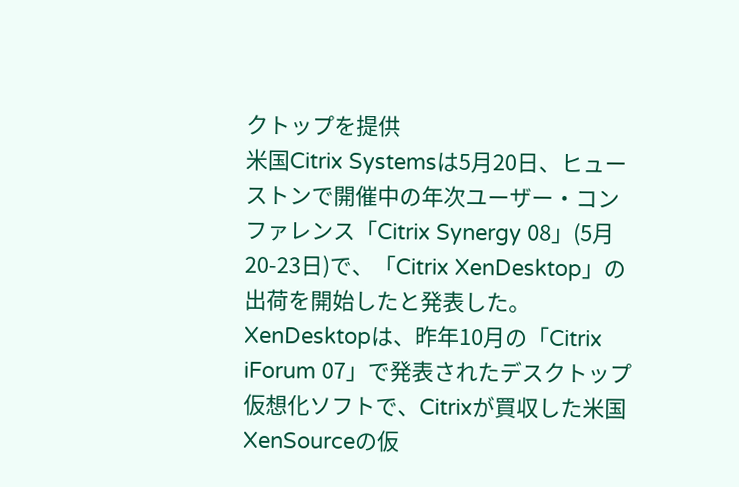クトップを提供
米国Citrix Systemsは5月20日、ヒューストンで開催中の年次ユーザー・コンファレンス「Citrix Synergy 08」(5月20-23日)で、「Citrix XenDesktop」の出荷を開始したと発表した。XenDesktopは、昨年10月の「Citrix iForum 07」で発表されたデスクトップ仮想化ソフトで、Citrixが買収した米国XenSourceの仮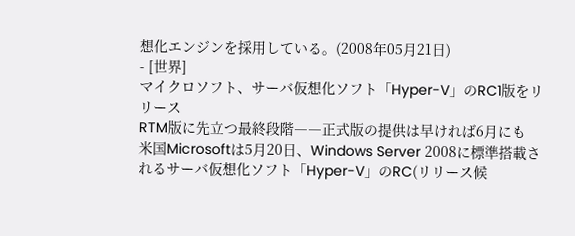想化エンジンを採用している。(2008年05月21日)
- [世界]
マイクロソフト、サーバ仮想化ソフト「Hyper-V」のRC1版をリリース
RTM版に先立つ最終段階――正式版の提供は早ければ6月にも
米国Microsoftは5月20日、Windows Server 2008に標準搭載されるサーバ仮想化ソフト「Hyper-V」のRC(リリース候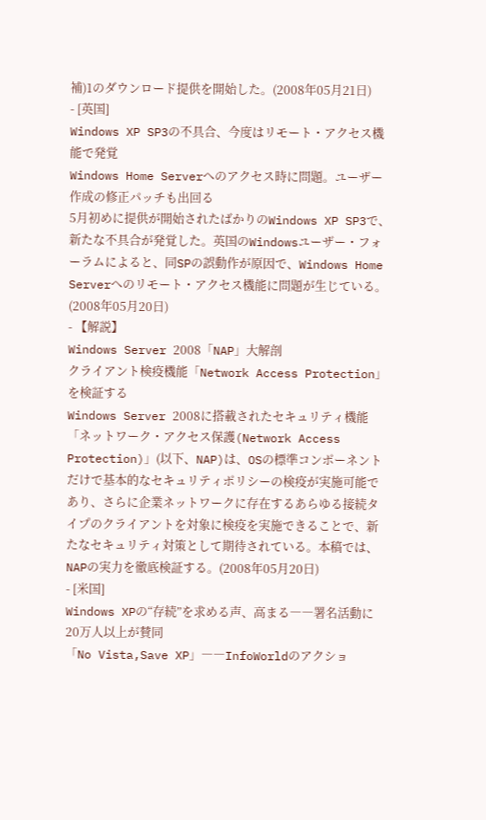補)1のダウンロード提供を開始した。(2008年05月21日)
- [英国]
Windows XP SP3の不具合、今度はリモート・アクセス機能で発覚
Windows Home Serverへのアクセス時に問題。ユーザー作成の修正パッチも出回る
5月初めに提供が開始されたばかりのWindows XP SP3で、新たな不具合が発覚した。英国のWindowsユーザー・フォーラムによると、同SPの誤動作が原因で、Windows Home Serverへのリモート・アクセス機能に問題が生じている。(2008年05月20日)
- 【解説】
Windows Server 2008「NAP」大解剖
クライアント検疫機能「Network Access Protection」を検証する
Windows Server 2008に搭載されたセキュリティ機能「ネットワーク・アクセス保護(Network Access Protection)」(以下、NAP)は、OSの標準コンポーネントだけで基本的なセキュリティポリシーの検疫が実施可能であり、さらに企業ネットワークに存在するあらゆる接続タイプのクライアントを対象に検疫を実施できることで、新たなセキュリティ対策として期待されている。本稿では、NAPの実力を徹底検証する。(2008年05月20日)
- [米国]
Windows XPの“存続”を求める声、高まる――署名活動に20万人以上が賛同
「No Vista,Save XP」――InfoWorldのアクショ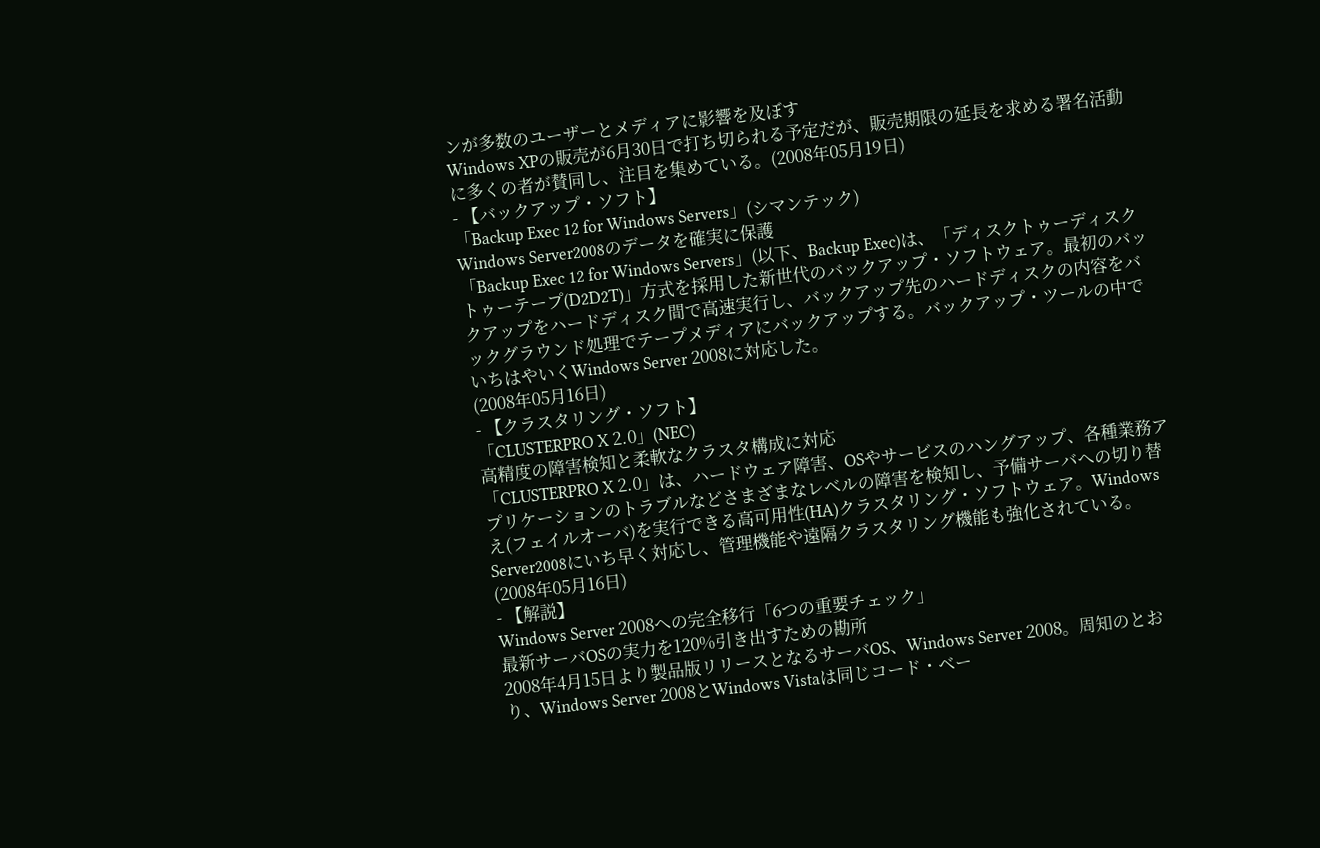ンが多数のユーザーとメディアに影響を及ぼす
Windows XPの販売が6月30日で打ち切られる予定だが、販売期限の延長を求める署名活動に多くの者が賛同し、注目を集めている。(2008年05月19日)
- 【バックアップ・ソフト】
「Backup Exec 12 for Windows Servers」(シマンテック)
Windows Server2008のデータを確実に保護
「Backup Exec 12 for Windows Servers」(以下、Backup Exec)は、「ディスクトゥーディスクトゥーテープ(D2D2T)」方式を採用した新世代のバックアップ・ソフトウェア。最初のバックアップをハードディスク間で高速実行し、バックアップ先のハードディスクの内容をバックグラウンド処理でテープメディアにバックアップする。バックアップ・ツールの中でいちはやいくWindows Server 2008に対応した。
(2008年05月16日)
- 【クラスタリング・ソフト】
「CLUSTERPRO X 2.0」(NEC)
高精度の障害検知と柔軟なクラスタ構成に対応
「CLUSTERPRO X 2.0」は、ハードウェア障害、OSやサービスのハングアップ、各種業務アプリケーションのトラブルなどさまざまなレベルの障害を検知し、予備サーバへの切り替え(フェイルオーバ)を実行できる高可用性(HA)クラスタリング・ソフトウェア。Windows Server2008にいち早く対応し、管理機能や遠隔クラスタリング機能も強化されている。(2008年05月16日)
- 【解説】
Windows Server 2008への完全移行「6つの重要チェック」
最新サーバOSの実力を120%引き出すための勘所
2008年4月15日より製品版リリースとなるサーバOS、Windows Server 2008。周知のとおり、Windows Server 2008とWindows Vistaは同じコード・ベー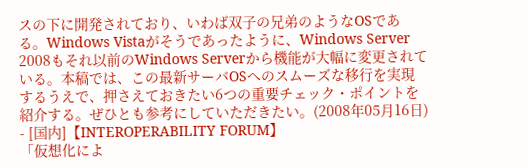スの下に開発されており、いわば双子の兄弟のようなOSである。Windows Vistaがそうであったように、Windows Server 2008もそれ以前のWindows Serverから機能が大幅に変更されている。本稿では、この最新サーバOSへのスムーズな移行を実現するうえで、押さえておきたい6つの重要チェック・ポイントを紹介する。ぜひとも参考にしていただきたい。(2008年05月16日)
- [国内]【INTEROPERABILITY FORUM】
「仮想化によ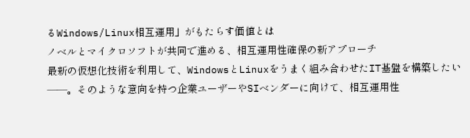るWindows/Linux相互運用」がもたらす価値とは
ノベルとマイクロソフトが共同で進める、相互運用性確保の新アプローチ
最新の仮想化技術を利用して、WindowsとLinuxをうまく組み合わせたIT基盤を構築したい――。そのような意向を持つ企業ユーザーやSIベンダーに向けて、相互運用性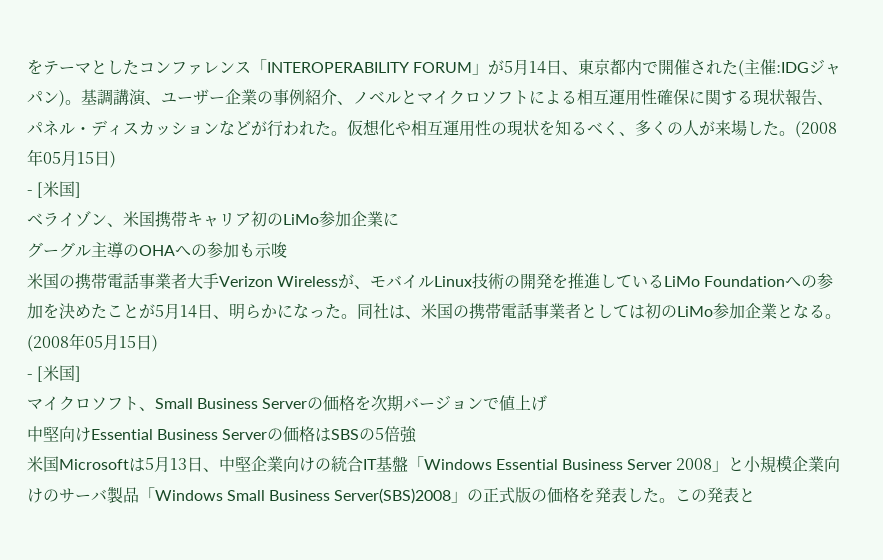をテーマとしたコンファレンス「INTEROPERABILITY FORUM」が5月14日、東京都内で開催された(主催:IDGジャパン)。基調講演、ユーザー企業の事例紹介、ノベルとマイクロソフトによる相互運用性確保に関する現状報告、パネル・ディスカッションなどが行われた。仮想化や相互運用性の現状を知るべく、多くの人が来場した。(2008年05月15日)
- [米国]
ベライゾン、米国携帯キャリア初のLiMo参加企業に
グーグル主導のOHAへの参加も示唆
米国の携帯電話事業者大手Verizon Wirelessが、モバイルLinux技術の開発を推進しているLiMo Foundationへの参加を決めたことが5月14日、明らかになった。同社は、米国の携帯電話事業者としては初のLiMo参加企業となる。(2008年05月15日)
- [米国]
マイクロソフト、Small Business Serverの価格を次期バージョンで値上げ
中堅向けEssential Business Serverの価格はSBSの5倍強
米国Microsoftは5月13日、中堅企業向けの統合IT基盤「Windows Essential Business Server 2008」と小規模企業向けのサーバ製品「Windows Small Business Server(SBS)2008」の正式版の価格を発表した。この発表と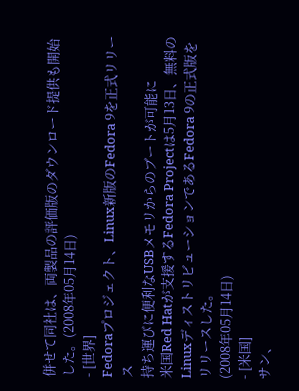併せて同社は、両製品の評価版のダウンロード提供も開始した。(2008年05月14日)
- [世界]
Fedoraプロジェクト、Linux新版のFedora 9を正式リリース
持ち運びに便利なUSBメモリからのブートが可能に
米国Red Hatが支援するFedora Projectは5月13日、無料のLinuxディストリビューションであるFedora 9の正式版をリリースした。
(2008年05月14日)
- [米国]
サン、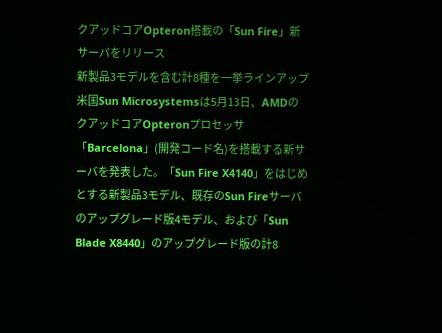クアッドコアOpteron搭載の「Sun Fire」新サーバをリリース
新製品3モデルを含む計8種を一挙ラインアップ
米国Sun Microsystemsは5月13日、AMDのクアッドコアOpteronプロセッサ「Barcelona」(開発コード名)を搭載する新サーバを発表した。「Sun Fire X4140」をはじめとする新製品3モデル、既存のSun Fireサーバのアップグレード版4モデル、および「Sun Blade X8440」のアップグレード版の計8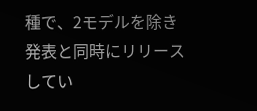種で、2モデルを除き発表と同時にリリースしてい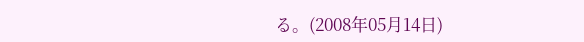る。(2008年05月14日)